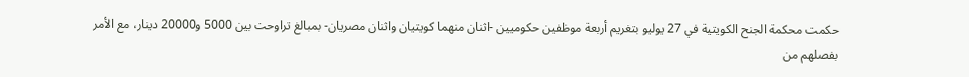حكمت محكمة الجنح الكويتية في 27 يوليو بتغريم أربعة موظفين حكوميين -اثنان منهما كويتيان واثنان مصريان- بمبالغ تراوحت بين 5000 و20000 دينار، مع الأمر بفصلهم من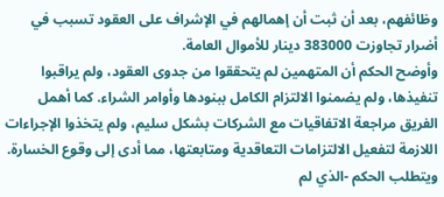وظائفهم، بعد أن ثبت أن إهمالهم في الإشراف على العقود تسبب في أضرار تجاوزت 383000 دينار للأموال العامة.
وأوضح الحكم أن المتهمين لم يتحققوا من جدوى العقود، ولم يراقبوا تنفيذها، ولم يضمنوا الالتزام الكامل ببنودها وأوامر الشراء. كما أهمل الفريق مراجعة الاتفاقيات مع الشركات بشكل سليم، ولم يتخذوا الإجراءات اللازمة لتفعيل الالتزامات التعاقدية ومتابعتها، مما أدى إلى وقوع الخسارة.
ويتطلب الحكم -الذي لم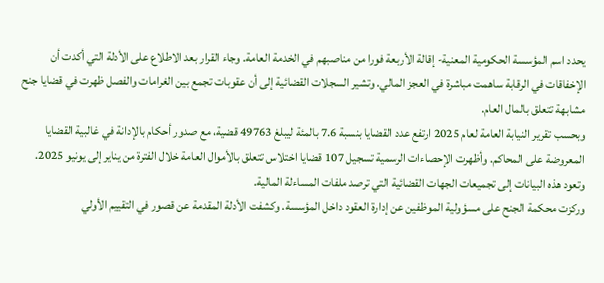يحدد اسم المؤسسة الحكومية المعنية- إقالة الأربعة فورا من مناصبهم في الخدمة العامة. وجاء القرار بعد الاطلاع على الأدلة التي أكدت أن الإخفاقات في الرقابة ساهمت مباشرة في العجز المالي. وتشير السجلات القضائية إلى أن عقوبات تجمع بين الغرامات والفصل ظهرت في قضايا جنح مشابهة تتعلق بالمال العام.
وبحسب تقرير النيابة العامة لعام 2025 ارتفع عدد القضايا بنسبة 7.6 بالمئة ليبلغ 49763 قضية، مع صدور أحكام بالإدانة في غالبية القضايا المعروضة على المحاكم. وأظهرت الإحصاءات الرسمية تسجيل 107 قضايا اختلاس تتعلق بالأموال العامة خلال الفترة من يناير إلى يونيو 2025. وتعود هذه البيانات إلى تجميعات الجهات القضائية التي ترصد ملفات المساءلة المالية.
وركزت محكمة الجنح على مسؤولية الموظفين عن إدارة العقود داخل المؤسسة. وكشفت الأدلة المقدمة عن قصور في التقييم الأولي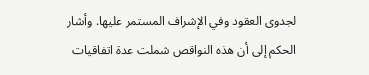لجدوى العقود وفي الإشراف المستمر عليها. وأشار الحكم إلى أن هذه النواقص شملت عدة اتفاقيات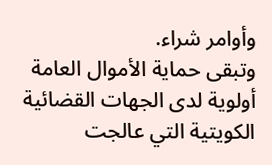وأوامر شراء.
وتبقى حماية الأموال العامة أولوية لدى الجهات القضائية الكويتية التي عالجت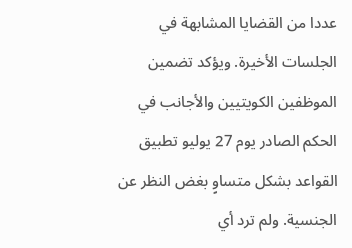عددا من القضايا المشابهة في الجلسات الأخيرة. ويؤكد تضمين الموظفين الكويتيين والأجانب في الحكم الصادر يوم 27 يوليو تطبيق القواعد بشكل متساوٍ بغض النظر عن الجنسية. ولم ترد أي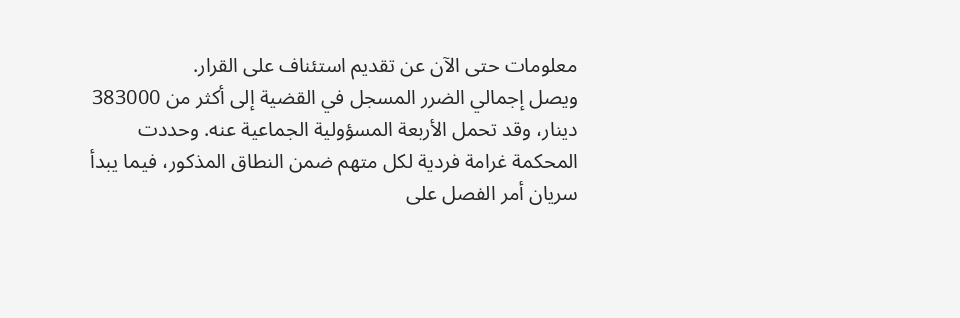معلومات حتى الآن عن تقديم استئناف على القرار.
ويصل إجمالي الضرر المسجل في القضية إلى أكثر من 383000 دينار، وقد تحمل الأربعة المسؤولية الجماعية عنه. وحددت المحكمة غرامة فردية لكل متهم ضمن النطاق المذكور، فيما يبدأ سريان أمر الفصل على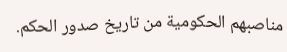مناصبهم الحكومية من تاريخ صدور الحكم.